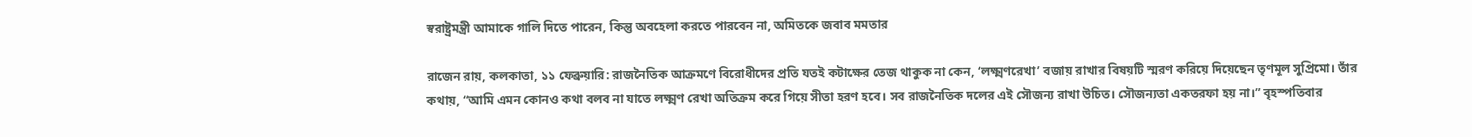স্বরাষ্ট্রমন্ত্রী আমাকে গালি দিতে পারেন, কিন্তু অবহেলা করতে পারবেন না, অমিতকে জবাব মমতার

রাজেন রায়, কলকাতা, ১১ ফেব্রুয়ারি: রাজনৈতিক আক্রমণে বিরোধীদের প্রতি যতই কটাক্ষের তেজ থাকুক না কেন, ‘লক্ষ্মণরেখা’ বজায় রাখার বিষয়টি স্মরণ করিয়ে দিয়েছেন তৃণমূল সুপ্রিমো। তাঁর কথায়, “আমি এমন কোনও কথা বলব না যাতে লক্ষ্মণ রেখা অতিক্রম করে গিয়ে সীতা হরণ হবে। সব রাজনৈতিক দলের এই সৌজন্য রাখা উচিত। সৌজন্যতা একতরফা হয় না।” বৃহস্পতিবার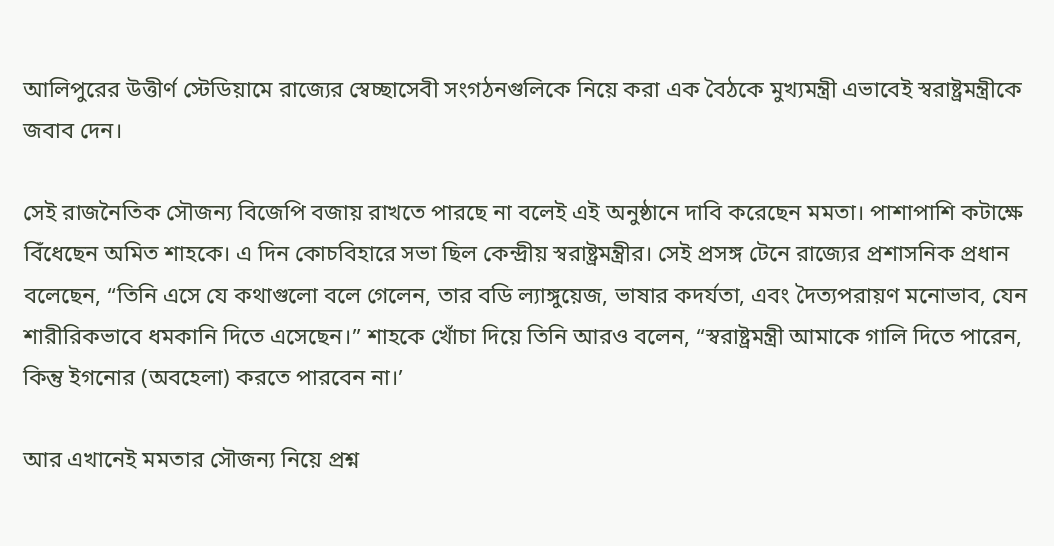আলিপুরের উত্তীর্ণ স্টেডিয়ামে রাজ্যের স্বেচ্ছাসেবী সংগঠনগুলিকে নিয়ে করা এক বৈঠকে মুখ্যমন্ত্রী এভাবেই স্বরাষ্ট্রমন্ত্রীকে জবাব দেন।

সেই রাজনৈতিক সৌজন্য বিজেপি বজায় রাখতে পারছে না বলেই এই অনুষ্ঠানে দাবি করেছেন মমতা। পাশাপাশি কটাক্ষে বিঁধেছেন অমিত শাহকে। এ দিন কোচবিহারে সভা ছিল কেন্দ্রীয় স্বরাষ্ট্রমন্ত্রীর। সেই প্রসঙ্গ টেনে রাজ্যের প্রশাসনিক প্রধান বলেছেন, “তিনি এসে যে কথাগুলো বলে গেলেন, তার বডি ল্যাঙ্গুয়েজ, ভাষার কদর্যতা, এবং দৈত্যপরায়ণ মনোভাব, যেন শারীরিকভাবে ধমকানি দিতে এসেছেন।” শাহকে খোঁচা দিয়ে তিনি আরও বলেন, “স্বরাষ্ট্রমন্ত্রী আমাকে গালি দিতে পারেন, কিন্তু ইগনোর (অবহেলা) করতে পারবেন না।’

আর এখানেই মমতার সৌজন্য নিয়ে প্রশ্ন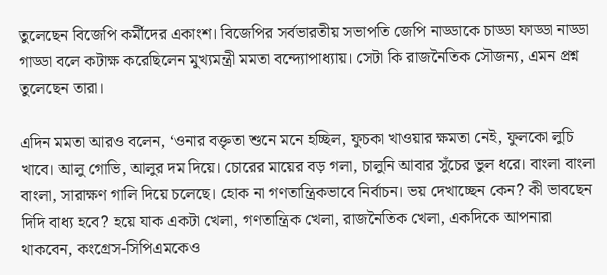তুলেছেন বিজেপি কর্মীদের একাংশ। বিজেপির সর্বভারতীয় সভাপতি জেপি নাড্ডাকে চাড্ডা ফাড্ডা নাড্ডা গাড্ডা বলে কটাক্ষ করেছিলেন মুখ্যমন্ত্রী মমতা বন্দ্যোপাধ্যায়। সেটা কি রাজনৈতিক সৌজন্য, এমন প্রশ্ন তুলেছেন তারা।

এদিন মমতা আরও বলেন, ‘ওনার বক্তৃতা শুনে মনে হচ্ছিল, ফুচকা খাওয়ার ক্ষমতা নেই, ফুলকো লুচি খাবে। আলু গোভি, আলুর দম দিয়ে। চোরের মায়ের বড় গলা, চালুনি আবার সুঁচের ভুল ধরে। বাংলা বাংলা বাংলা, সারাক্ষণ গালি দিয়ে চলেছে। হোক না গণতান্ত্রিকভাবে নির্বাচন। ভয় দেখাচ্ছেন কেন? কী ভাবছেন দিদি বাধ্য হবে? হয়ে যাক একটা খেলা, গণতান্ত্রিক খেলা, রাজনৈতিক খেলা, একদিকে আপনারা থাকবেন, কংগ্রেস-সিপিএমকেও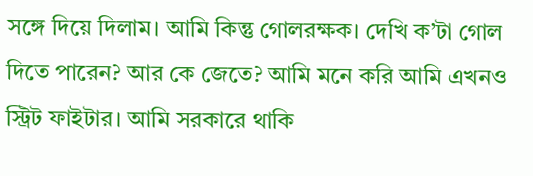সঙ্গে দিয়ে দিলাম। আমি কিন্তু গোলরক্ষক। দেখি ক’টা গোল দিতে পারেন? আর কে জেতে? আমি মনে করি আমি এখনও স্ট্রিট ফাইটার। আমি সরকারে থাকি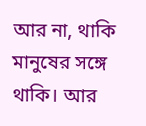আর না, থাকি মানুষের সঙ্গে থাকি। আর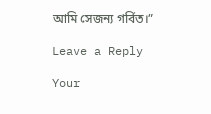আমি সেজন্য গর্বিত।”

Leave a Reply

Your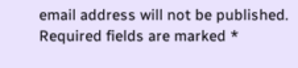email address will not be published. Required fields are marked *